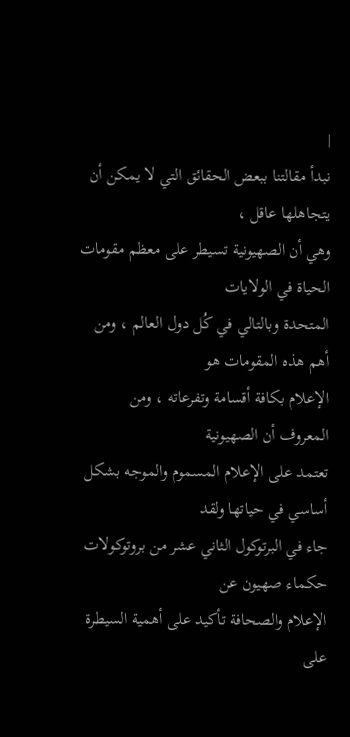|
نبدأ مقالتنا ببعض الحقائق التي لا يمكن أن يتجاهلها عاقل ،
وهي أن الصهيونية تسيطر على معظم مقومات الحياة في الولايات
المتحدة وبالتالي في كُل دول العالم ، ومن أهم هذه المقومات هو
الإعلام بكافة أقسامة وتفرعاته ، ومن المعروف أن الصهيونية
تعتمد على الإعلام المسموم والموجه بشكل أساسي في حياتها ولقد
جاء في البرتوكول الثاني عشر من بروتوكولات حكماء صهيون عن
الإعلام والصحافة تأكيد على أهمية السيطرة على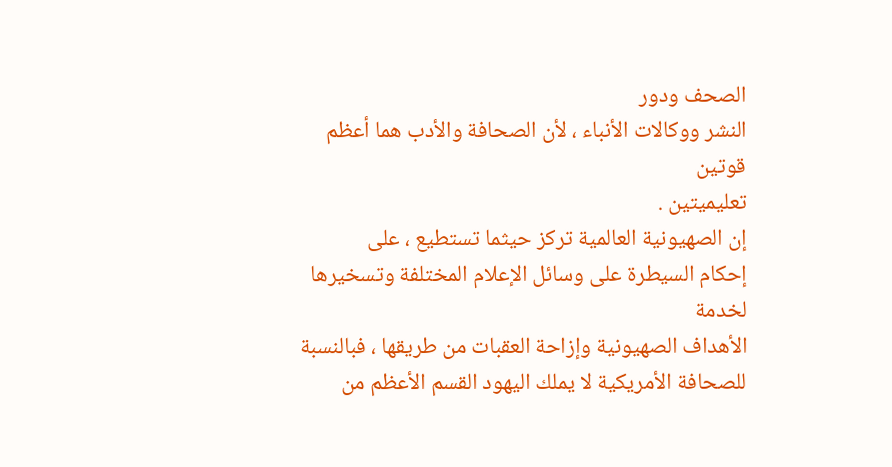الصحف ودور
النشر ووكالات الأنباء ، لأن الصحافة والأدب هما أعظم قوتين
تعليميتين .
إن الصهيونية العالمية تركز حيثما تستطيع ، على
إحكام السيطرة على وسائل الإعلام المختلفة وتسخيرها لخدمة
الأهداف الصهيونية وإزاحة العقبات من طريقها ، فبالنسبة
للصحافة الأمريكية لا يملك اليهود القسم الأعظم من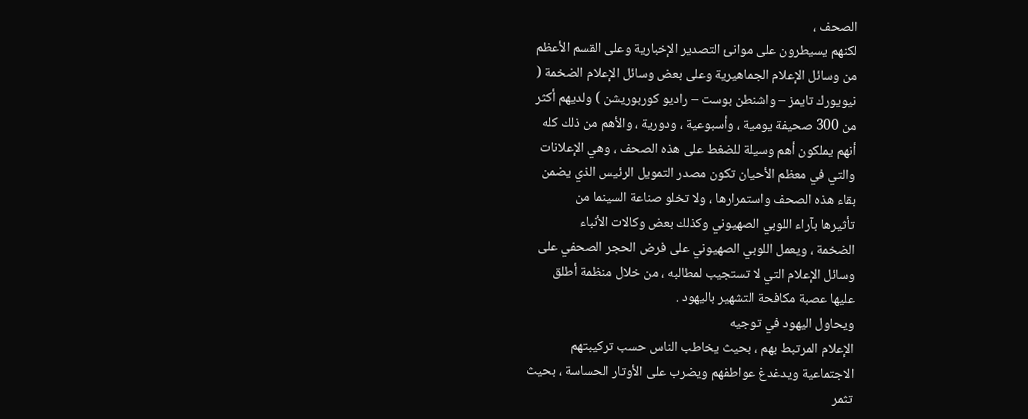الصحف ،
لكنهم يسيطرون على موانئ التصدير الإخبارية وعلى القسم الأعظم
من وسائل الإعلام الجماهيرية وعلى بعض وسائل الإعلام الضخمة (
نيويورك تايمز – واشنطن بوست – راديو كوربوريشن ) ولديهم أكثر
من 300 صحيفة يومية ، وأسبوعية ، ودورية ، والأهم من ذلك كله
أنهم يملكون أهم وسيلة للضغط على هذه الصحف ، وهي الإعلانات
والتي في معظم الأحيان تكون مصدر التمويل الرئيس الذي يضمن
بقاء هذه الصحف واستمرارها ، ولا تخلو صناعة السينما من
تأثيرها بآراء اللوبي الصهيوني وكذلك بعض وكالات الأنباء
الضخمة ، ويعمل اللوبي الصهيوني على فرض الحجر الصحفي على
وسائل الإعلام التي لا تستجيب لمطالبه ، من خلال منظمة أطلق
عليها عصبة مكافحة التشهير باليهود .
ويحاول اليهود في توجيه
الإعلام المرتبط بهم ، بحيث يخاطب الناس حسب تركيبتهم
الاجتماعية ويدغدغ عواطفهم ويضرب على الأوتار الحساسة ، بحيث
تثمر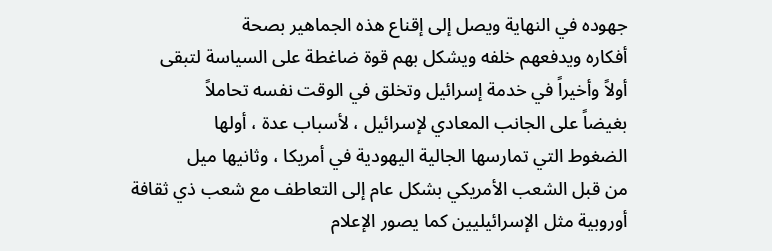جهوده في النهاية ويصل إلى إقناع هذه الجماهير بصحة
أفكاره ويدفعهم خلفه ويشكل بهم قوة ضاغطة على السياسة لتبقى
أولاً وأخيراً في خدمة إسرائيل وتخلق في الوقت نفسه تحاملاً
بغيضاً على الجانب المعادي لإسرائيل ، لأسباب عدة ، أولها
الضغوط التي تمارسها الجالية اليهودية في أمريكا ، وثانيها ميل
من قبل الشعب الأمريكي بشكل عام إلى التعاطف مع شعب ذي ثقافة
أوروبية مثل الإسرائيليين كما يصور الإعلام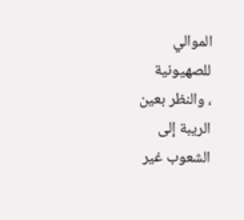الموالي للصهيونية
، والنظر بعين الريبة إلى الشعوب غير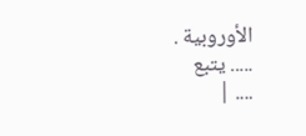الأوروبية .
..... يتبع
.... |